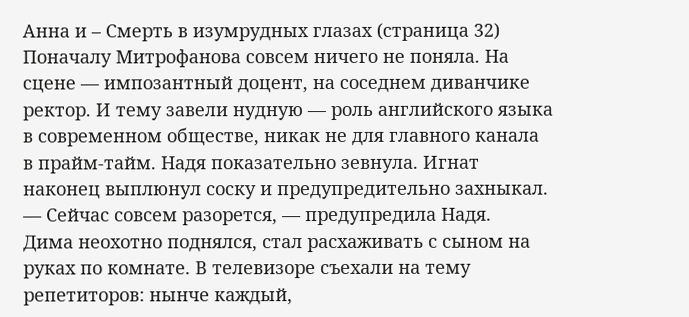Анна и – Смерть в изумрудных глазах (страница 32)
Поначалу Митрофанова совсем ничего не поняла. На сцене — импозантный доцент, на соседнем диванчике ректор. И тему завели нудную — роль английского языка в современном обществе, никак не для главного канала в прайм-тайм. Надя показательно зевнула. Игнат наконец выплюнул соску и предупредительно захныкал.
— Сейчас совсем разорется, — предупредила Надя.
Дима неохотно поднялся, стал расхаживать с сыном на руках по комнате. В телевизоре съехали на тему репетиторов: нынче каждый,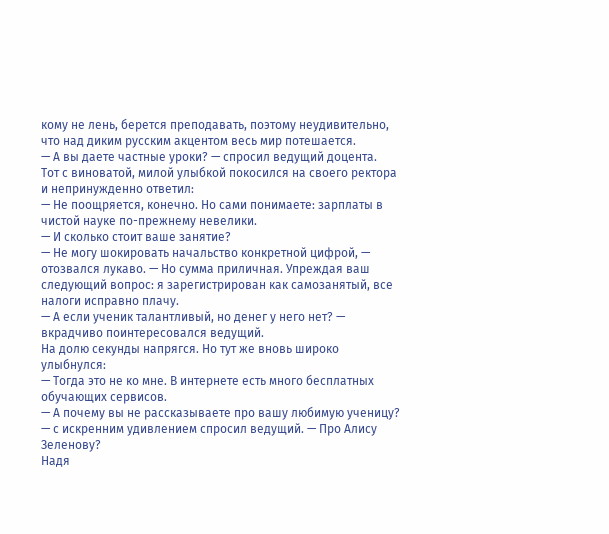кому не лень, берется преподавать, поэтому неудивительно, что над диким русским акцентом весь мир потешается.
— А вы даете частные уроки? — спросил ведущий доцента.
Тот с виноватой, милой улыбкой покосился на своего ректора и непринужденно ответил:
— Не поощряется, конечно. Но сами понимаете: зарплаты в чистой науке по-прежнему невелики.
— И сколько стоит ваше занятие?
— Не могу шокировать начальство конкретной цифрой, — отозвался лукаво. — Но сумма приличная. Упреждая ваш следующий вопрос: я зарегистрирован как самозанятый, все налоги исправно плачу.
— А если ученик талантливый, но денег у него нет? — вкрадчиво поинтересовался ведущий.
На долю секунды напрягся. Но тут же вновь широко улыбнулся:
— Тогда это не ко мне. В интернете есть много бесплатных обучающих сервисов.
— А почему вы не рассказываете про вашу любимую ученицу? — с искренним удивлением спросил ведущий. — Про Алису Зеленову?
Надя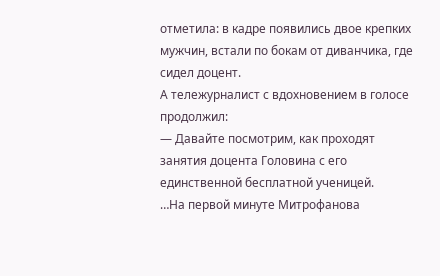отметила: в кадре появились двое крепких мужчин, встали по бокам от диванчика, где сидел доцент.
А тележурналист с вдохновением в голосе продолжил:
— Давайте посмотрим, как проходят занятия доцента Головина с его единственной бесплатной ученицей.
…На первой минуте Митрофанова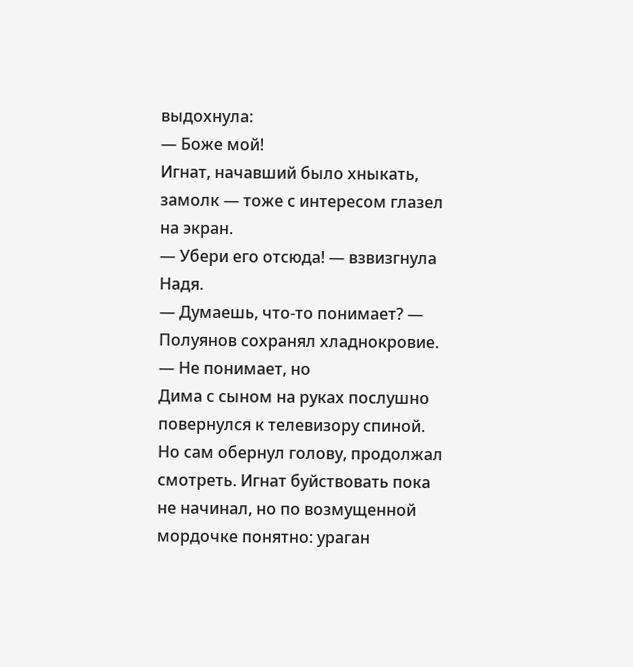выдохнула:
— Боже мой!
Игнат, начавший было хныкать, замолк — тоже с интересом глазел на экран.
— Убери его отсюда! — взвизгнула Надя.
— Думаешь, что-то понимает? — Полуянов сохранял хладнокровие.
— Не понимает, но
Дима с сыном на руках послушно повернулся к телевизору спиной. Но сам обернул голову, продолжал смотреть. Игнат буйствовать пока не начинал, но по возмущенной мордочке понятно: ураган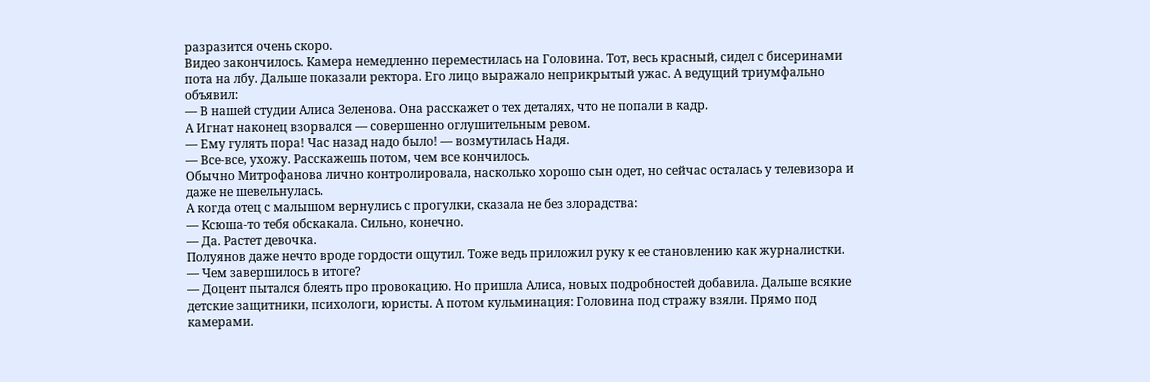разразится очень скоро.
Видео закончилось. Камера немедленно переместилась на Головина. Тот, весь красный, сидел с бисеринами пота на лбу. Дальше показали ректора. Его лицо выражало неприкрытый ужас. А ведущий триумфально объявил:
— В нашей студии Алиса Зеленова. Она расскажет о тех деталях, что не попали в кадр.
А Игнат наконец взорвался — совершенно оглушительным ревом.
— Ему гулять пора! Час назад надо было! — возмутилась Надя.
— Все-все, ухожу. Расскажешь потом, чем все кончилось.
Обычно Митрофанова лично контролировала, насколько хорошо сын одет, но сейчас осталась у телевизора и даже не шевельнулась.
А когда отец с малышом вернулись с прогулки, сказала не без злорадства:
— Ксюша-то тебя обскакала. Сильно, конечно.
— Да. Растет девочка.
Полуянов даже нечто вроде гордости ощутил. Тоже ведь приложил руку к ее становлению как журналистки.
— Чем завершилось в итоге?
— Доцент пытался блеять про провокацию. Но пришла Алиса, новых подробностей добавила. Дальше всякие детские защитники, психологи, юристы. А потом кульминация: Головина под стражу взяли. Прямо под камерами.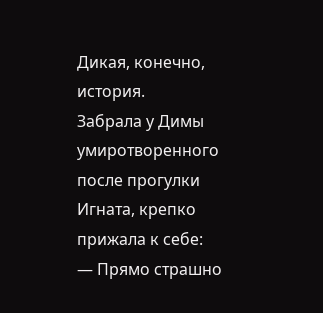Дикая, конечно, история.
Забрала у Димы умиротворенного после прогулки Игната, крепко прижала к себе:
— Прямо страшно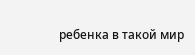ребенка в такой мир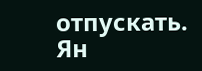отпускать.
Ян